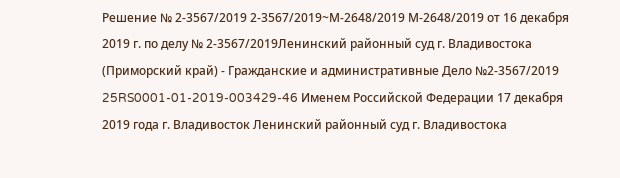Решение № 2-3567/2019 2-3567/2019~М-2648/2019 М-2648/2019 от 16 декабря 2019 г. по делу № 2-3567/2019Ленинский районный суд г. Владивостока (Приморский край) - Гражданские и административные Дело №2-3567/2019 25RS0001-01-2019-003429-46 Именем Российской Федерации 17 декабря 2019 года г. Владивосток Ленинский районный суд г. Владивостока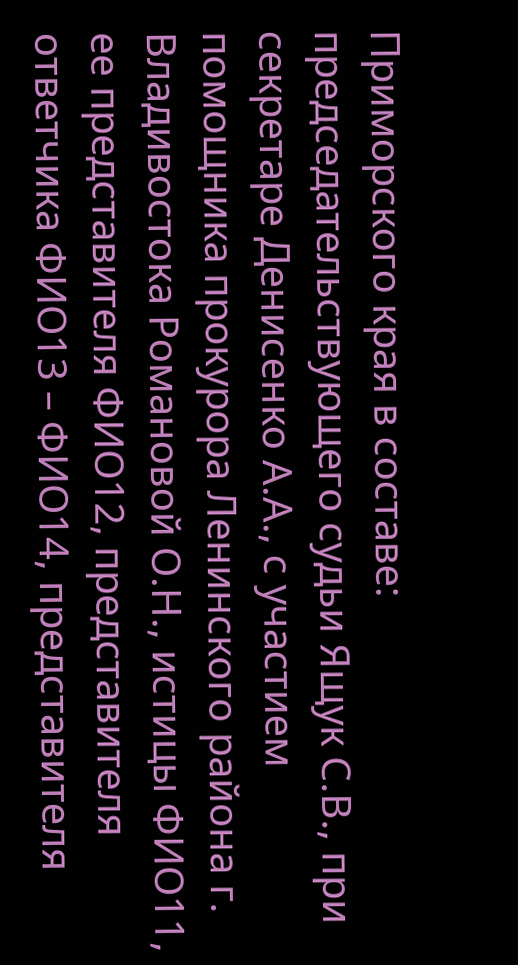Приморского края в составе: председательствующего судьи Ящук С.В., при секретаре Денисенко А.А., с участием помощника прокурора Ленинского района г. Владивостока Романовой О.Н., истицы ФИО11, ее представителя ФИО12, представителя ответчика ФИО13 – ФИО14, представителя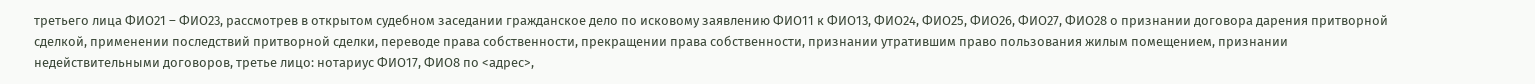третьего лица ФИО21 – ФИО23, рассмотрев в открытом судебном заседании гражданское дело по исковому заявлению ФИО11 к ФИО13, ФИО24, ФИО25, ФИО26, ФИО27, ФИО28 о признании договора дарения притворной сделкой, применении последствий притворной сделки, переводе права собственности, прекращении права собственности, признании утратившим право пользования жилым помещением, признании недействительными договоров, третье лицо: нотариус ФИО17, ФИО8 по <адрес>,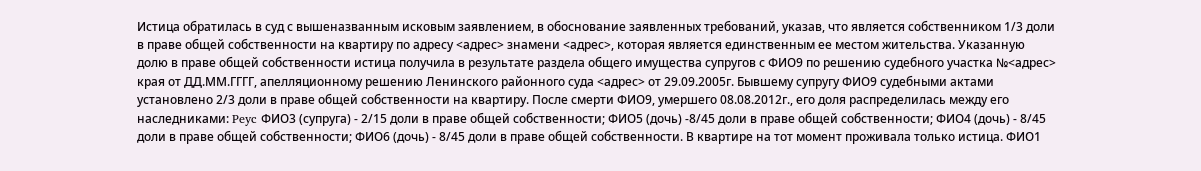Истица обратилась в суд с вышеназванным исковым заявлением, в обоснование заявленных требований, указав, что является собственником 1/3 доли в праве общей собственности на квартиру по адресу <адрес> знамени <адрес>, которая является единственным ее местом жительства. Указанную долю в праве общей собственности истица получила в результате раздела общего имущества супругов с ФИО9 по решению судебного участка №<адрес> края от ДД.ММ.ГГГГ, апелляционному решению Ленинского районного суда <адрес> от 29.09.2005г. Бывшему супругу ФИО9 судебными актами установлено 2/3 доли в праве общей собственности на квартиру. После смерти ФИО9, умершего 08.08.2012г., его доля распределилась между его наследниками: Peyc ФИО3 (супруга) - 2/15 доли в праве общей собственности; ФИО5 (дочь) -8/45 доли в праве общей собственности; ФИО4 (дочь) - 8/45 доли в праве общей собственности; ФИО6 (дочь) - 8/45 доли в праве общей собственности. В квартире на тот момент проживала только истица. ФИО1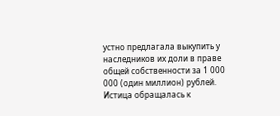устно предлагала выкупить у наследников их доли в праве общей собственности за 1 000 000 (один миллион) рублей. Истица обращалась к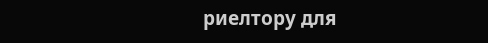риелтору для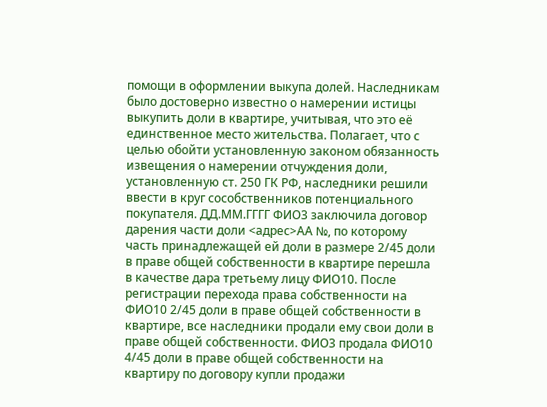помощи в оформлении выкупа долей. Наследникам было достоверно известно о намерении истицы выкупить доли в квартире, учитывая, что это её единственное место жительства. Полагает, что с целью обойти установленную законом обязанность извещения о намерении отчуждения доли, установленную ст. 250 ГК РФ, наследники решили ввести в круг сособственников потенциального покупателя. ДД.ММ.ГГГГ ФИО3 заключила договор дарения части доли <адрес>АА №, по которому часть принадлежащей ей доли в размере 2/45 доли в праве общей собственности в квартире перешла в качестве дара третьему лицу ФИО10. После регистрации перехода права собственности на ФИО10 2/45 доли в праве общей собственности в квартире, все наследники продали ему свои доли в праве общей собственности. ФИО3 продала ФИО10 4/45 доли в праве общей собственности на квартиру по договору купли продажи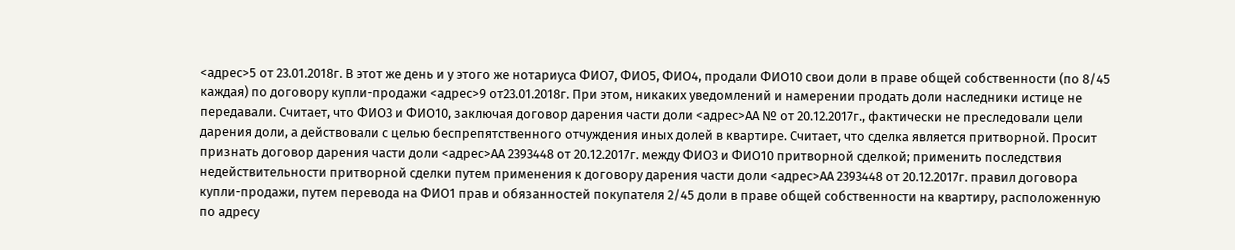<адрес>5 от 23.01.2018г. В этот же день и у этого же нотариуса ФИО7, ФИО5, ФИО4, продали ФИО10 свои доли в праве общей собственности (по 8/45 каждая) по договору купли-продажи <адрес>9 от23.01.2018г. При этом, никаких уведомлений и намерении продать доли наследники истице не передавали. Считает, что ФИО3 и ФИО10, заключая договор дарения части доли <адрес>АА № от 20.12.2017г., фактически не преследовали цели дарения доли, а действовали с целью беспрепятственного отчуждения иных долей в квартире. Считает, что сделка является притворной. Просит признать договор дарения части доли <адрес>АА 2393448 от 20.12.2017г. между ФИО3 и ФИО10 притворной сделкой; применить последствия недействительности притворной сделки путем применения к договору дарения части доли <адрес>АА 2393448 от 20.12.2017г. правил договора купли-продажи, путем перевода на ФИО1 прав и обязанностей покупателя 2/45 доли в праве общей собственности на квартиру, расположенную по адресу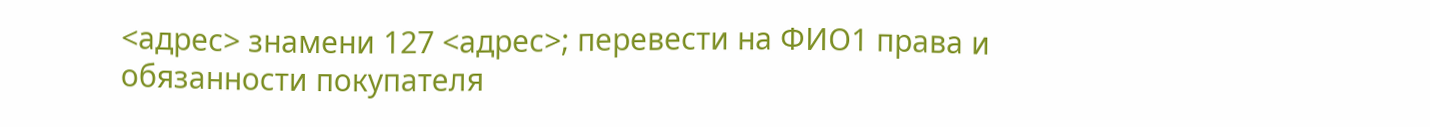<адрес> знамени 127 <адрес>; перевести на ФИО1 права и обязанности покупателя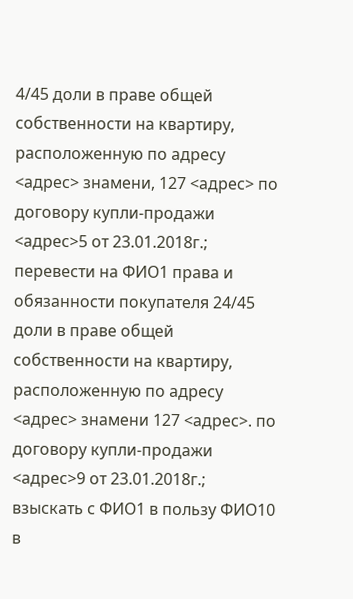4/45 доли в праве общей собственности на квартиру, расположенную по адресу <адрес> знамени, 127 <адрес> по договору купли-продажи <адрес>5 от 23.01.2018г.; перевести на ФИО1 права и обязанности покупателя 24/45 доли в праве общей собственности на квартиру, расположенную по адресу <адрес> знамени 127 <адрес>. по договору купли-продажи <адрес>9 от 23.01.2018г.; взыскать с ФИО1 в пользу ФИО10 в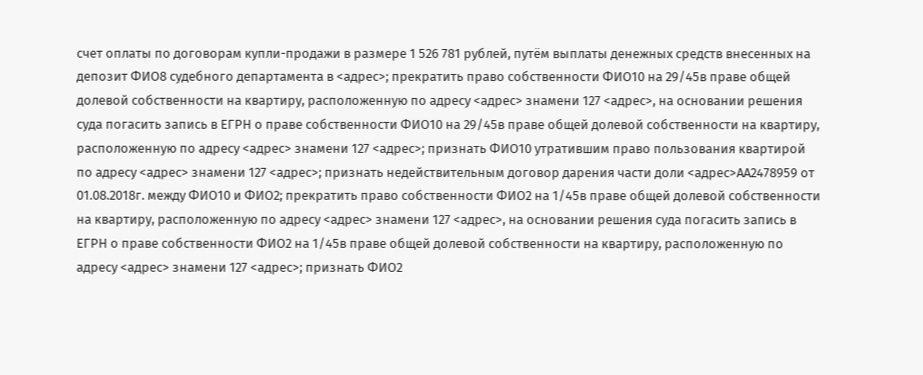счет оплаты по договорам купли-продажи в размере 1 526 781 рублей, путём выплаты денежных средств внесенных на депозит ФИО8 судебного департамента в <адрес>; прекратить право собственности ФИО10 на 29/45в праве общей долевой собственности на квартиру, расположенную по адресу <адрес> знамени 127 <адрес>, на основании решения суда погасить запись в ЕГРН о праве собственности ФИО10 на 29/45в праве общей долевой собственности на квартиру, расположенную по адресу <адрес> знамени 127 <адрес>; признать ФИО10 утратившим право пользования квартирой по адресу <адрес> знамени 127 <адрес>; признать недействительным договор дарения части доли <адрес>АА2478959 от 01.08.2018г. между ФИО10 и ФИО2; прекратить право собственности ФИО2 на 1/45в праве общей долевой собственности на квартиру, расположенную по адресу <адрес> знамени 127 <адрес>, на основании решения суда погасить запись в ЕГРН о праве собственности ФИО2 на 1/45в праве общей долевой собственности на квартиру, расположенную по адресу <адрес> знамени 127 <адрес>; признать ФИО2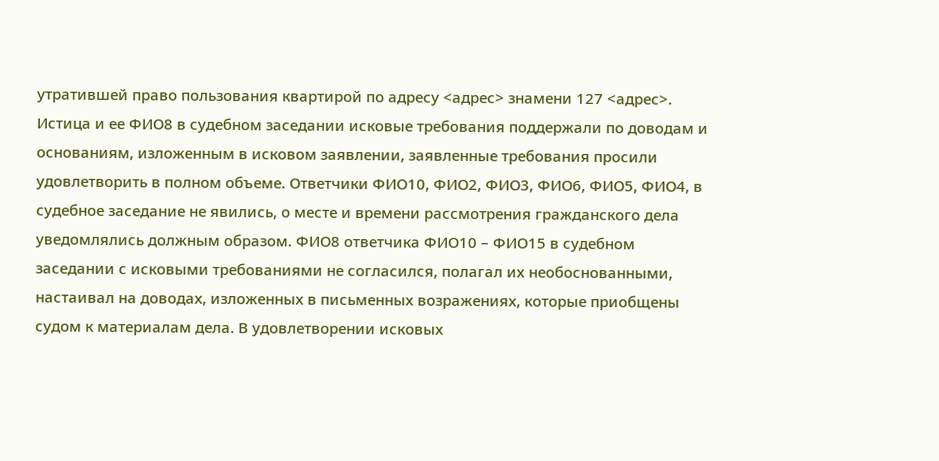утратившей право пользования квартирой по адресу <адрес> знамени 127 <адрес>. Истица и ее ФИО8 в судебном заседании исковые требования поддержали по доводам и основаниям, изложенным в исковом заявлении, заявленные требования просили удовлетворить в полном объеме. Ответчики ФИО10, ФИО2, ФИО3, ФИО6, ФИО5, ФИО4, в судебное заседание не явились, о месте и времени рассмотрения гражданского дела уведомлялись должным образом. ФИО8 ответчика ФИО10 – ФИО15 в судебном заседании с исковыми требованиями не согласился, полагал их необоснованными, настаивал на доводах, изложенных в письменных возражениях, которые приобщены судом к материалам дела. В удовлетворении исковых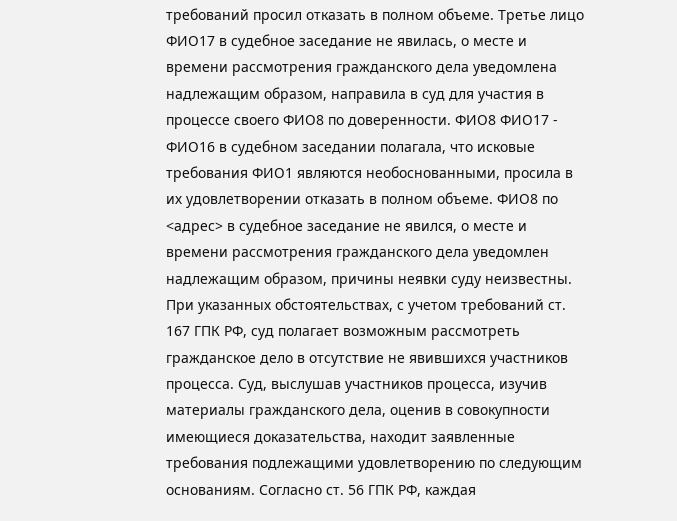требований просил отказать в полном объеме. Третье лицо ФИО17 в судебное заседание не явилась, о месте и времени рассмотрения гражданского дела уведомлена надлежащим образом, направила в суд для участия в процессе своего ФИО8 по доверенности. ФИО8 ФИО17 - ФИО16 в судебном заседании полагала, что исковые требования ФИО1 являются необоснованными, просила в их удовлетворении отказать в полном объеме. ФИО8 по <адрес> в судебное заседание не явился, о месте и времени рассмотрения гражданского дела уведомлен надлежащим образом, причины неявки суду неизвестны. При указанных обстоятельствах, с учетом требований ст. 167 ГПК РФ, суд полагает возможным рассмотреть гражданское дело в отсутствие не явившихся участников процесса. Суд, выслушав участников процесса, изучив материалы гражданского дела, оценив в совокупности имеющиеся доказательства, находит заявленные требования подлежащими удовлетворению по следующим основаниям. Согласно ст. 56 ГПК РФ, каждая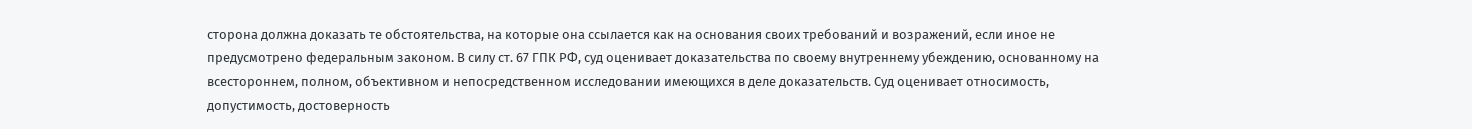сторона должна доказать те обстоятельства, на которые она ссылается как на основания своих требований и возражений, если иное не предусмотрено федеральным законом. В силу ст. 67 ГПК РФ, суд оценивает доказательства по своему внутреннему убеждению, основанному на всестороннем, полном, объективном и непосредственном исследовании имеющихся в деле доказательств. Суд оценивает относимость, допустимость, достоверность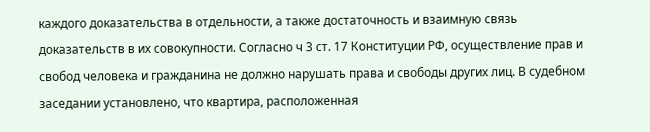каждого доказательства в отдельности, а также достаточность и взаимную связь доказательств в их совокупности. Согласно ч 3 ст. 17 Конституции РФ, осуществление прав и свобод человека и гражданина не должно нарушать права и свободы других лиц. В судебном заседании установлено, что квартира, расположенная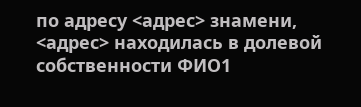по адресу <адрес> знамени, <адрес> находилась в долевой собственности ФИО1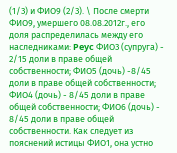(1/3) и ФИО9 (2/3). \ После смерти ФИО9, умершего 08.08.2012г., его доля распределилась между его наследниками: Peyc ФИО3 (супруга) - 2/15 доли в праве общей собственности; ФИО5 (дочь) -8/45 доли в праве общей собственности; ФИО4 (дочь) - 8/45 доли в праве общей собственности; ФИО6 (дочь) - 8/45 доли в праве общей собственности. Как следует из пояснений истицы ФИО1, она устно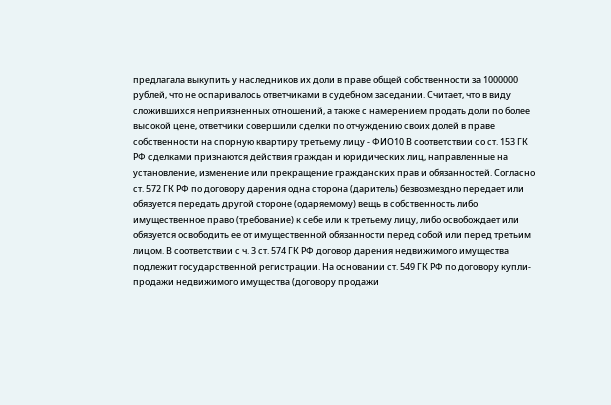предлагала выкупить у наследников их доли в праве общей собственности за 1000000 рублей, что не оспаривалось ответчиками в судебном заседании. Считает, что в виду сложившихся неприязненных отношений, а также с намерением продать доли по более высокой цене, ответчики совершили сделки по отчуждению своих долей в праве собственности на спорную квартиру третьему лицу - ФИО10 В соответствии со ст. 153 ГК РФ сделками признаются действия граждан и юридических лиц, направленные на установление, изменение или прекращение гражданских прав и обязанностей. Согласно ст. 572 ГК РФ по договору дарения одна сторона (даритель) безвозмездно передает или обязуется передать другой стороне (одаряемому) вещь в собственность либо имущественное право (требование) к себе или к третьему лицу, либо освобождает или обязуется освободить ее от имущественной обязанности перед собой или перед третьим лицом. В соответствии с ч. 3 ст. 574 ГК РФ договор дарения недвижимого имущества подлежит государственной регистрации. На основании ст. 549 ГК РФ по договору купли-продажи недвижимого имущества (договору продажи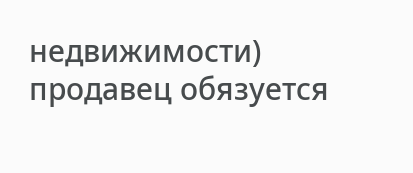недвижимости) продавец обязуется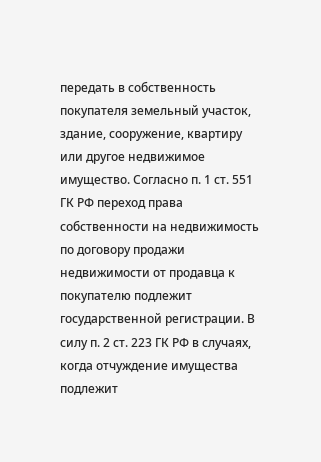передать в собственность покупателя земельный участок, здание, сооружение, квартиру или другое недвижимое имущество. Согласно п. 1 ст. 551 ГК РФ переход права собственности на недвижимость по договору продажи недвижимости от продавца к покупателю подлежит государственной регистрации. В силу п. 2 ст. 223 ГК РФ в случаях, когда отчуждение имущества подлежит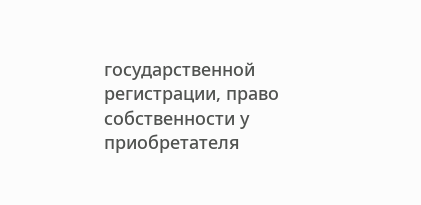государственной регистрации, право собственности у приобретателя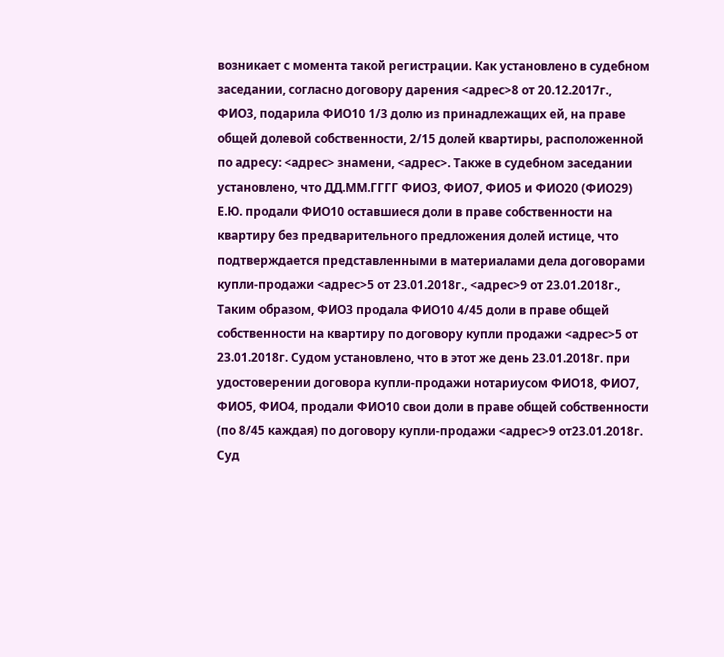возникает с момента такой регистрации. Как установлено в судебном заседании, согласно договору дарения <адрес>8 от 20.12.2017г., ФИО3, подарила ФИО10 1/3 долю из принадлежащих ей, на праве общей долевой собственности, 2/15 долей квартиры, расположенной по адресу: <адрес> знамени, <адрес>. Также в судебном заседании установлено, что ДД.ММ.ГГГГ ФИО3, ФИО7, ФИО5 и ФИО20 (ФИО29) Е.Ю. продали ФИО10 оставшиеся доли в праве собственности на квартиру без предварительного предложения долей истице, что подтверждается представленными в материалами дела договорами купли-продажи <адрес>5 от 23.01.2018г., <адрес>9 от 23.01.2018г., Таким образом, ФИО3 продала ФИО10 4/45 доли в праве общей собственности на квартиру по договору купли продажи <адрес>5 от 23.01.2018г. Судом установлено, что в этот же день 23.01.2018г. при удостоверении договора купли-продажи нотариусом ФИО18, ФИО7, ФИО5, ФИО4, продали ФИО10 свои доли в праве общей собственности (по 8/45 каждая) по договору купли-продажи <адрес>9 от23.01.2018г. Суд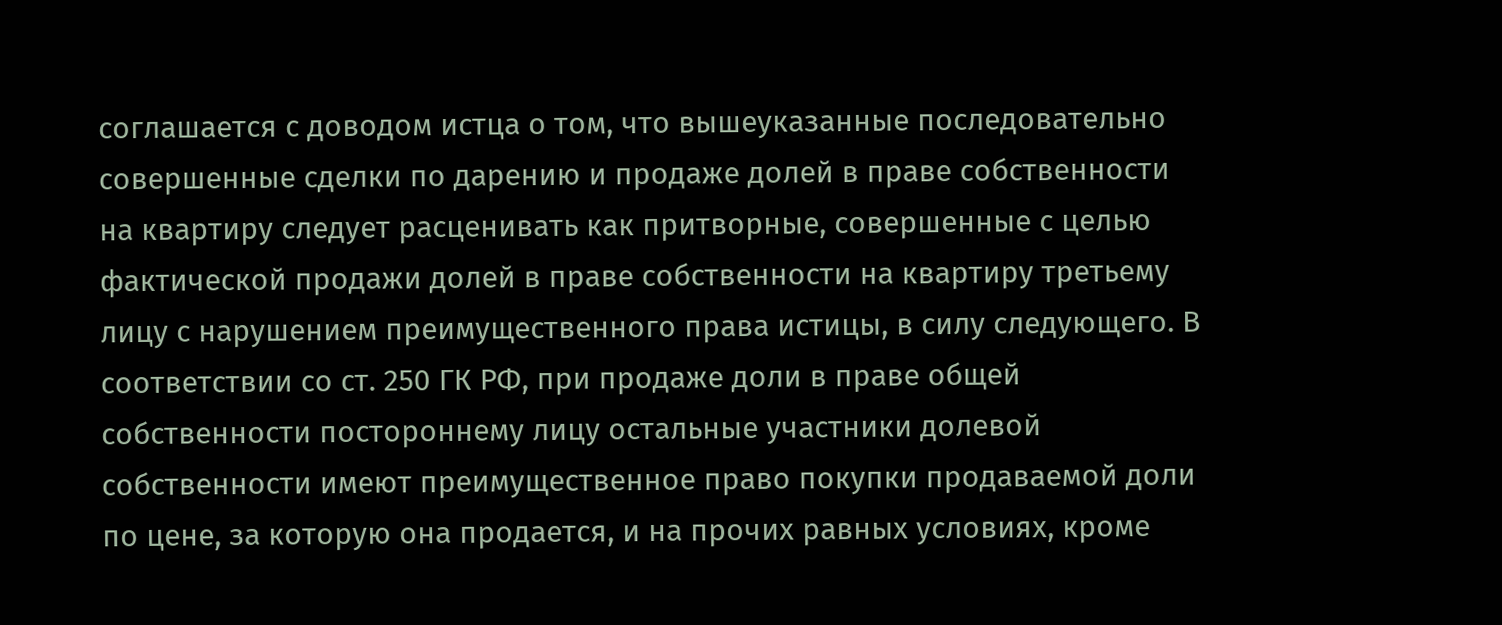соглашается с доводом истца о том, что вышеуказанные последовательно совершенные сделки по дарению и продаже долей в праве собственности на квартиру следует расценивать как притворные, совершенные с целью фактической продажи долей в праве собственности на квартиру третьему лицу с нарушением преимущественного права истицы, в силу следующего. В соответствии со ст. 250 ГК РФ, при продаже доли в праве общей собственности постороннему лицу остальные участники долевой собственности имеют преимущественное право покупки продаваемой доли по цене, за которую она продается, и на прочих равных условиях, кроме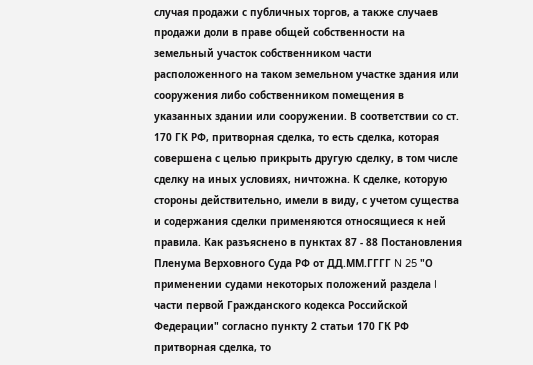случая продажи с публичных торгов, а также случаев продажи доли в праве общей собственности на земельный участок собственником части расположенного на таком земельном участке здания или сооружения либо собственником помещения в указанных здании или сооружении. В соответствии со ст. 170 ГК РФ, притворная сделка, то есть сделка, которая совершена с целью прикрыть другую сделку, в том числе сделку на иных условиях, ничтожна. К сделке, которую стороны действительно, имели в виду, с учетом существа и содержания сделки применяются относящиеся к ней правила. Как разъяснено в пунктах 87 - 88 Постановления Пленума Верховного Суда РФ от ДД.ММ.ГГГГ N 25 "О применении судами некоторых положений раздела I части первой Гражданского кодекса Российской Федерации" согласно пункту 2 статьи 170 ГК РФ притворная сделка, то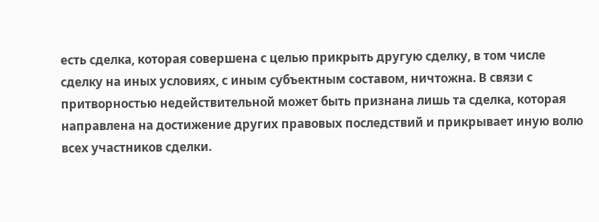есть сделка, которая совершена с целью прикрыть другую сделку, в том числе сделку на иных условиях, с иным субъектным составом, ничтожна. В связи с притворностью недействительной может быть признана лишь та сделка, которая направлена на достижение других правовых последствий и прикрывает иную волю всех участников сделки.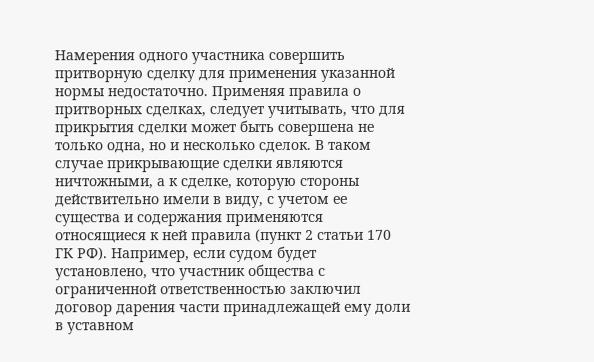Намерения одного участника совершить притворную сделку для применения указанной нормы недостаточно. Применяя правила о притворных сделках, следует учитывать, что для прикрытия сделки может быть совершена не только одна, но и несколько сделок. В таком случае прикрывающие сделки являются ничтожными, а к сделке, которую стороны действительно имели в виду, с учетом ее существа и содержания применяются относящиеся к ней правила (пункт 2 статьи 170 ГК РФ). Например, если судом будет установлено, что участник общества с ограниченной ответственностью заключил договор дарения части принадлежащей ему доли в уставном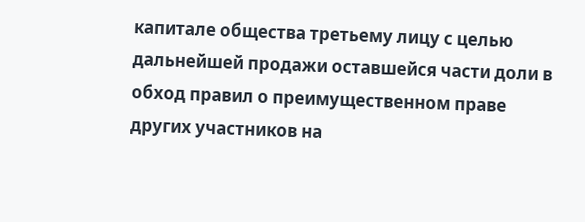капитале общества третьему лицу с целью дальнейшей продажи оставшейся части доли в обход правил о преимущественном праве других участников на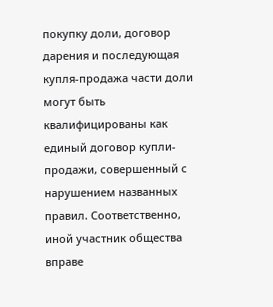покупку доли, договор дарения и последующая купля-продажа части доли могут быть квалифицированы как единый договор купли-продажи, совершенный с нарушением названных правил. Соответственно, иной участник общества вправе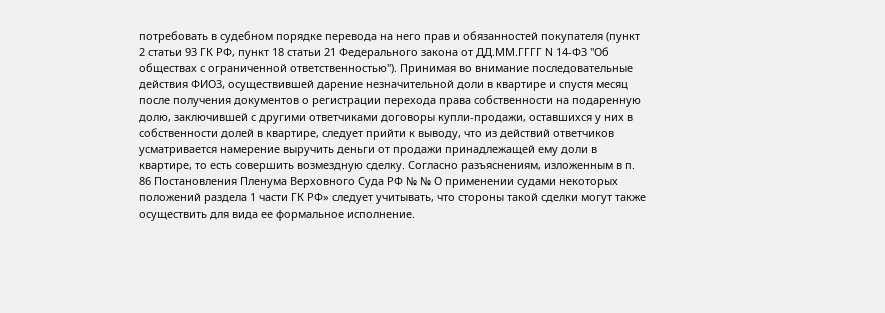потребовать в судебном порядке перевода на него прав и обязанностей покупателя (пункт 2 статьи 93 ГК РФ, пункт 18 статьи 21 Федерального закона от ДД.ММ.ГГГГ N 14-ФЗ "Об обществах с ограниченной ответственностью"). Принимая во внимание последовательные действия ФИО3, осуществившей дарение незначительной доли в квартире и спустя месяц после получения документов о регистрации перехода права собственности на подаренную долю, заключившей с другими ответчиками договоры купли-продажи, оставшихся у них в собственности долей в квартире, следует прийти к выводу, что из действий ответчиков усматривается намерение выручить деньги от продажи принадлежащей ему доли в квартире, то есть совершить возмездную сделку. Согласно разъяснениям, изложенным в п. 86 Постановления Пленума Верховного Суда РФ № № О применении судами некоторых положений раздела 1 части ГК РФ» следует учитывать, что стороны такой сделки могут также осуществить для вида ее формальное исполнение.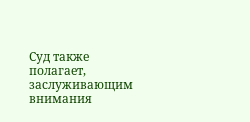Суд также полагает, заслуживающим внимания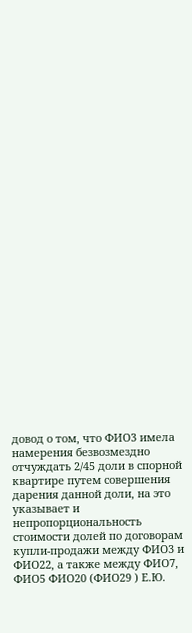довод о том, что ФИО3 имела намерения безвозмездно отчуждать 2/45 доли в спорной квартире путем совершения дарения данной доли, на это указывает и непропорциональность стоимости долей по договорам купли-продажи между ФИО3 и ФИО22, а также между ФИО7, ФИО5 ФИО20 (ФИО29 ) Е.Ю.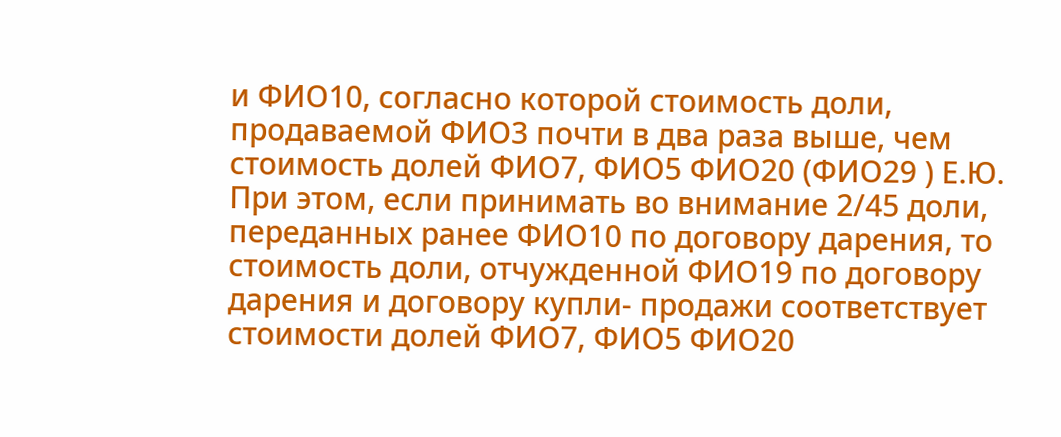и ФИО10, согласно которой стоимость доли, продаваемой ФИО3 почти в два раза выше, чем стоимость долей ФИО7, ФИО5 ФИО20 (ФИО29 ) Е.Ю. При этом, если принимать во внимание 2/45 доли, переданных ранее ФИО10 по договору дарения, то стоимость доли, отчужденной ФИО19 по договору дарения и договору купли- продажи соответствует стоимости долей ФИО7, ФИО5 ФИО20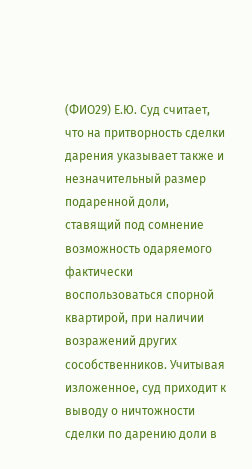(ФИО29) Е.Ю. Суд считает, что на притворность сделки дарения указывает также и незначительный размер подаренной доли, ставящий под сомнение возможность одаряемого фактически воспользоваться спорной квартирой, при наличии возражений других сособственников. Учитывая изложенное, суд приходит к выводу о ничтожности сделки по дарению доли в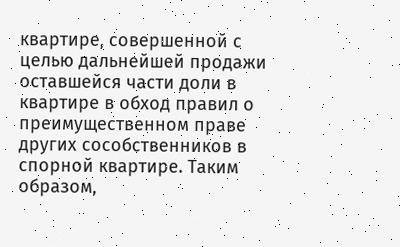квартире, совершенной с целью дальнейшей продажи оставшейся части доли в квартире в обход правил о преимущественном праве других сособственников в спорной квартире. Таким образом,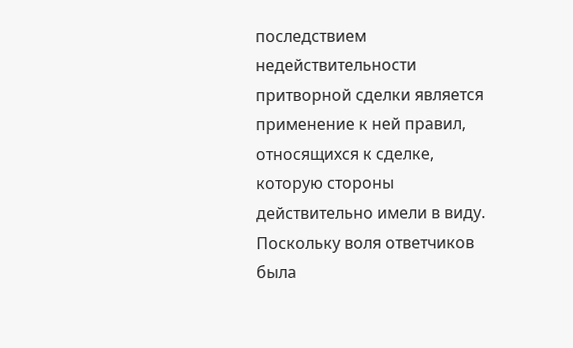последствием недействительности притворной сделки является применение к ней правил, относящихся к сделке, которую стороны действительно имели в виду. Поскольку воля ответчиков была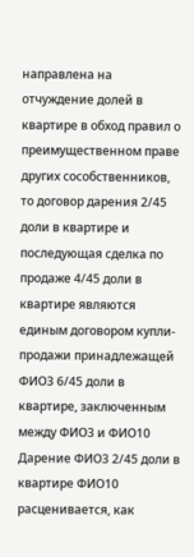направлена на отчуждение долей в квартире в обход правил о преимущественном праве других сособственников, то договор дарения 2/45 доли в квартире и последующая сделка по продаже 4/45 доли в квартире являются единым договором купли-продажи принадлежащей ФИО3 6/45 доли в квартире, заключенным между ФИО3 и ФИО10 Дарение ФИО3 2/45 доли в квартире ФИО10 расценивается, как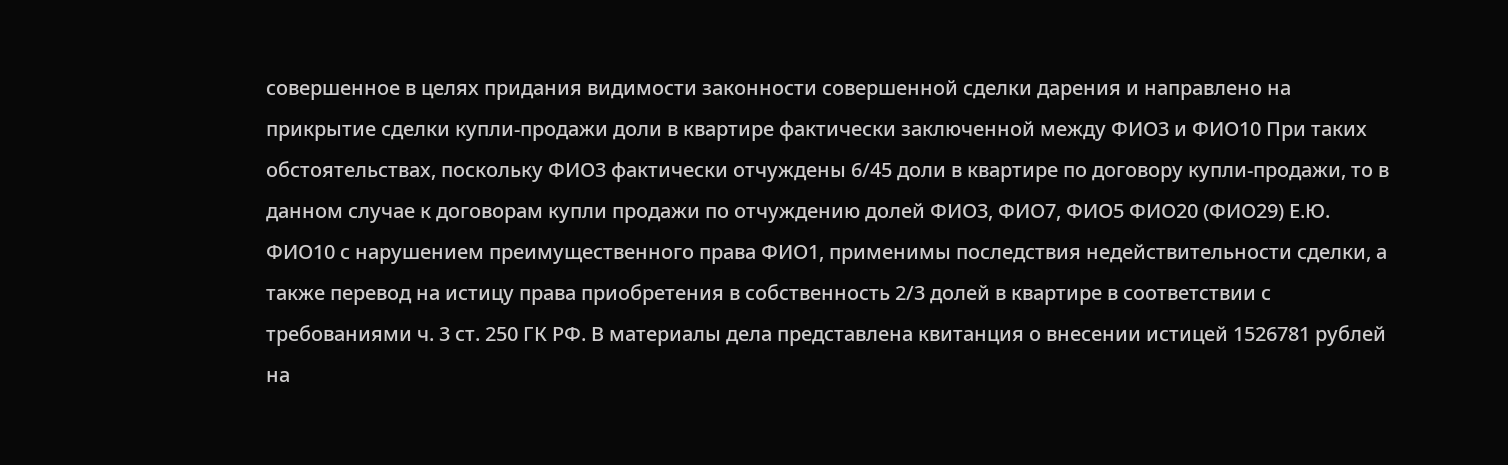совершенное в целях придания видимости законности совершенной сделки дарения и направлено на прикрытие сделки купли-продажи доли в квартире фактически заключенной между ФИО3 и ФИО10 При таких обстоятельствах, поскольку ФИО3 фактически отчуждены 6/45 доли в квартире по договору купли-продажи, то в данном случае к договорам купли продажи по отчуждению долей ФИО3, ФИО7, ФИО5 ФИО20 (ФИО29) Е.Ю. ФИО10 с нарушением преимущественного права ФИО1, применимы последствия недействительности сделки, а также перевод на истицу права приобретения в собственность 2/3 долей в квартире в соответствии с требованиями ч. 3 ст. 250 ГК РФ. В материалы дела представлена квитанция о внесении истицей 1526781 рублей на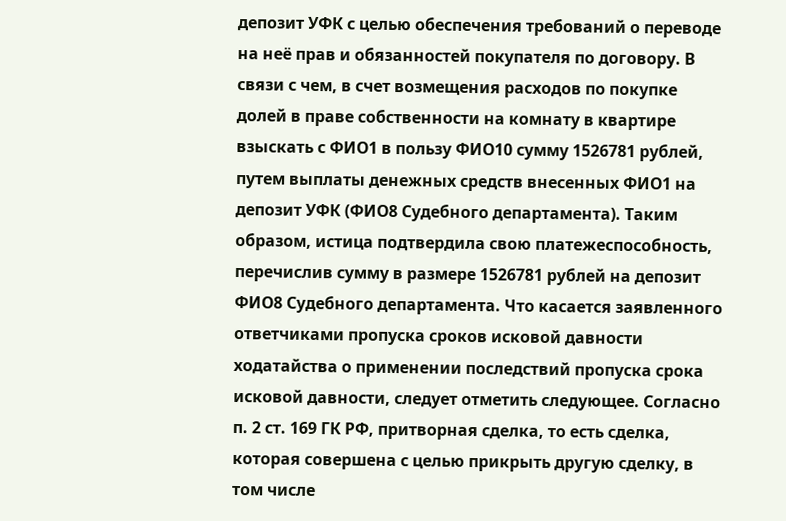депозит УФК с целью обеспечения требований о переводе на неё прав и обязанностей покупателя по договору. В связи с чем, в счет возмещения расходов по покупке долей в праве собственности на комнату в квартире взыскать с ФИО1 в пользу ФИО10 сумму 1526781 рублей, путем выплаты денежных средств внесенных ФИО1 на депозит УФК (ФИО8 Судебного департамента). Таким образом, истица подтвердила свою платежеспособность, перечислив сумму в размере 1526781 рублей на депозит ФИО8 Судебного департамента. Что касается заявленного ответчиками пропуска сроков исковой давности ходатайства о применении последствий пропуска срока исковой давности, следует отметить следующее. Согласно п. 2 ст. 169 ГК РФ, притворная сделка, то есть сделка, которая совершена с целью прикрыть другую сделку, в том числе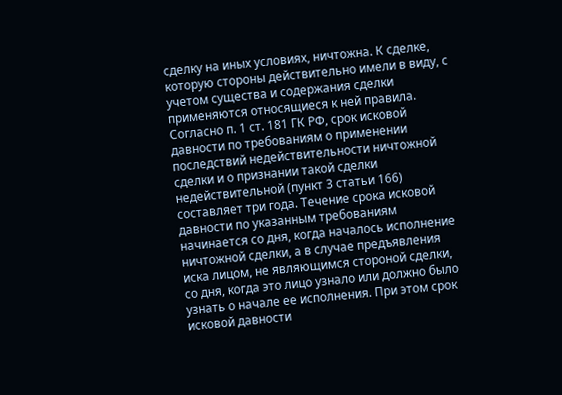сделку на иных условиях, ничтожна. К сделке, которую стороны действительно имели в виду, с учетом существа и содержания сделки применяются относящиеся к ней правила. Согласно п. 1 ст. 181 ГК РФ, срок исковой давности по требованиям о применении последствий недействительности ничтожной сделки и о признании такой сделки недействительной (пункт 3 статьи 166) составляет три года. Течение срока исковой давности по указанным требованиям начинается со дня, когда началось исполнение ничтожной сделки, а в случае предъявления иска лицом, не являющимся стороной сделки, со дня, когда это лицо узнало или должно было узнать о начале ее исполнения. При этом срок исковой давности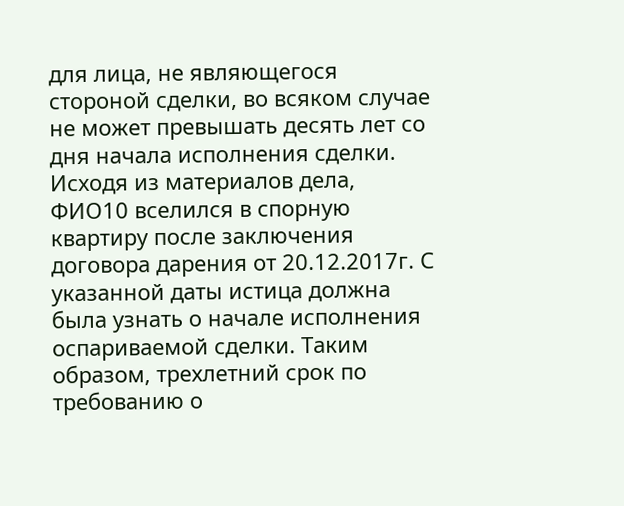для лица, не являющегося стороной сделки, во всяком случае не может превышать десять лет со дня начала исполнения сделки. Исходя из материалов дела, ФИО10 вселился в спорную квартиру после заключения договора дарения от 20.12.2017г. С указанной даты истица должна была узнать о начале исполнения оспариваемой сделки. Таким образом, трехлетний срок по требованию о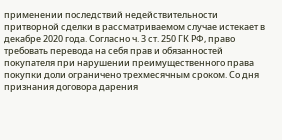применении последствий недействительности притворной сделки в рассматриваемом случае истекает в декабре 2020 года. Согласно ч. 3 ст. 250 ГК РФ, право требовать перевода на себя прав и обязанностей покупателя при нарушении преимущественного права покупки доли ограничено трехмесячным сроком. Со дня признания договора дарения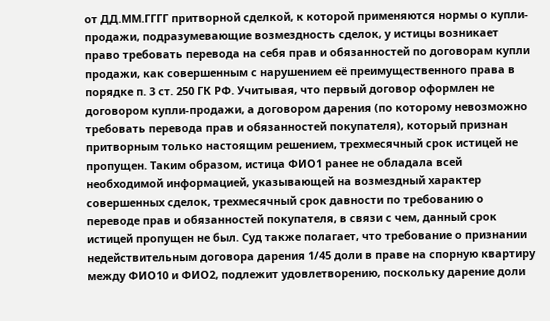от ДД.ММ.ГГГГ притворной сделкой, к которой применяются нормы о купли- продажи, подразумевающие возмездность сделок, у истицы возникает право требовать перевода на себя прав и обязанностей по договорам купли продажи, как совершенным с нарушением её преимущественного права в порядке п. 3 ст. 250 ГК РФ. Учитывая, что первый договор оформлен не договором купли-продажи, а договором дарения (по которому невозможно требовать перевода прав и обязанностей покупателя), который признан притворным только настоящим решением, трехмесячный срок истицей не пропущен. Таким образом, истица ФИО1 ранее не обладала всей необходимой информацией, указывающей на возмездный характер совершенных сделок, трехмесячный срок давности по требованию о переводе прав и обязанностей покупателя, в связи с чем, данный срок истицей пропущен не был. Суд также полагает, что требование о признании недействительным договора дарения 1/45 доли в праве на спорную квартиру между ФИО10 и ФИО2, подлежит удовлетворению, поскольку дарение доли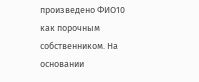произведено ФИО10 как порочным собственником. На основании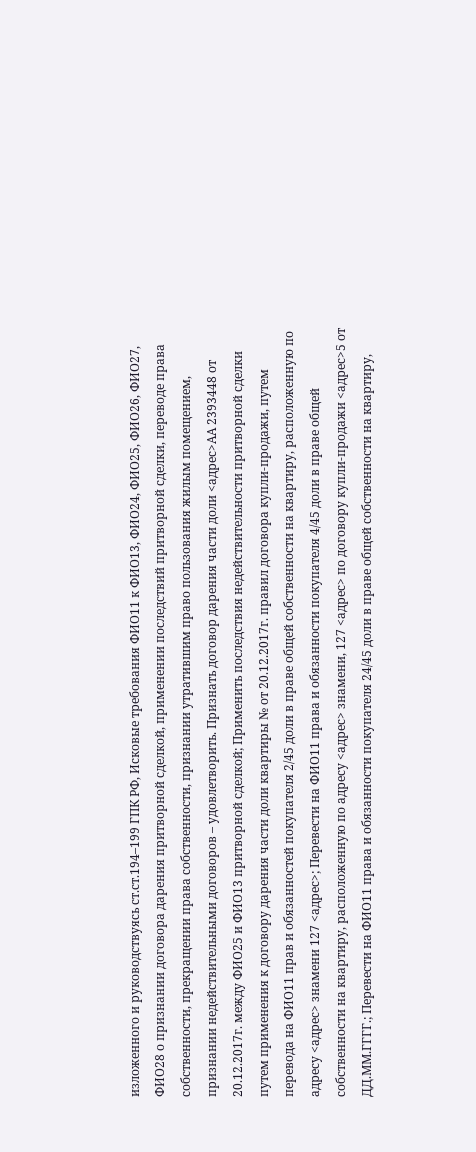изложенного и руководствуясь ст.ст.194–199 ГПК РФ, Исковые требования ФИО11 к ФИО13, ФИО24, ФИО25, ФИО26, ФИО27, ФИО28 о признании договора дарения притворной сделкой, применении последствий притворной сделки, переводе права собственности, прекращении права собственности, признании утратившим право пользования жилым помещением, признании недействительными договоров – удовлетворить. Признать договор дарения части доли <адрес>АА 2393448 от 20.12.2017г. между ФИО25 и ФИО13 притворной сделкой; Применить последствия недействительности притворной сделки путем применения к договору дарения части доли квартиры № от 20.12.2017г. правил договора купли-продажи, путем перевода на ФИО11 прав и обязанностей покупателя 2/45 доли в праве общей собственности на квартиру, расположенную по адресу <адрес> знамени 127 <адрес>; Перевести на ФИО11 права и обязанности покупателя 4/45 доли в праве общей собственности на квартиру, расположенную по адресу <адрес> знамени, 127 <адрес> по договору купли-продажи <адрес>5 от ДД.ММ.ГГГГ.; Перевести на ФИО11 права и обязанности покупателя 24/45 доли в праве общей собственности на квартиру,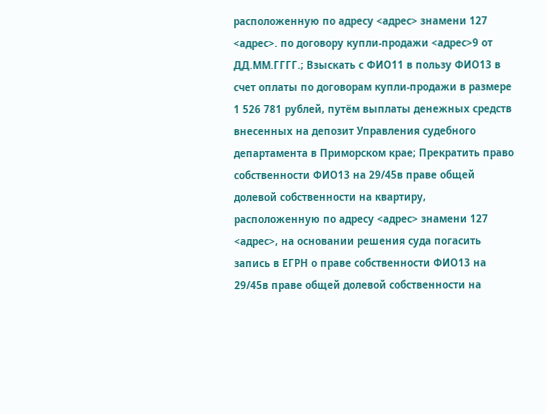расположенную по адресу <адрес> знамени 127 <адрес>. по договору купли-продажи <адрес>9 от ДД.ММ.ГГГГ.; Взыскать с ФИО11 в пользу ФИО13 в счет оплаты по договорам купли-продажи в размере 1 526 781 рублей, путём выплаты денежных средств внесенных на депозит Управления судебного департамента в Приморском крае; Прекратить право собственности ФИО13 на 29/45в праве общей долевой собственности на квартиру, расположенную по адресу <адрес> знамени 127 <адрес>, на основании решения суда погасить запись в ЕГРН о праве собственности ФИО13 на 29/45в праве общей долевой собственности на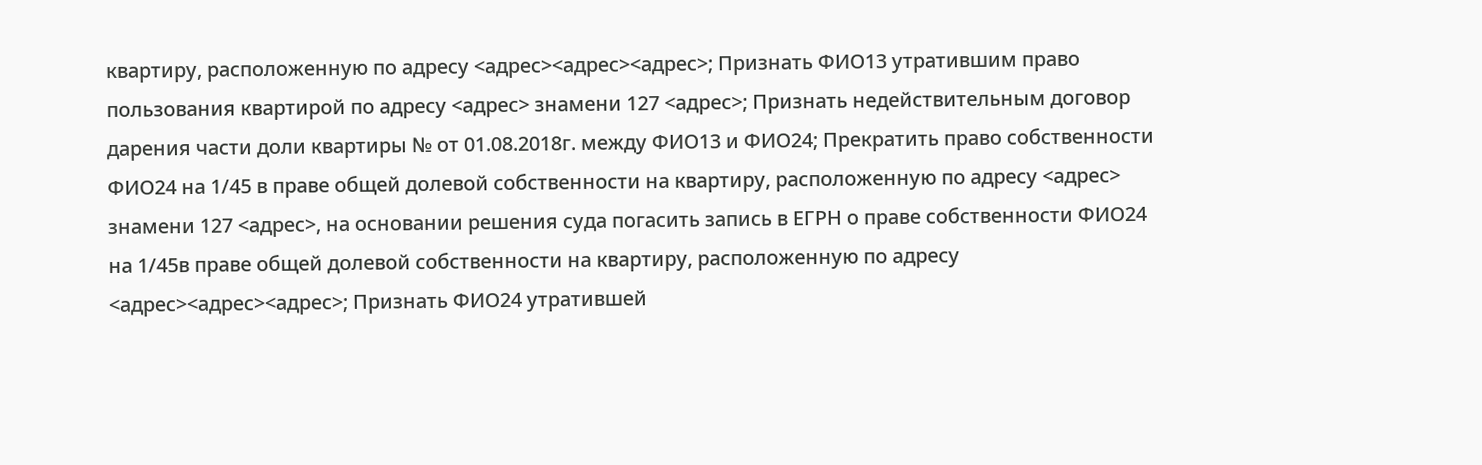квартиру, расположенную по адресу <адрес><адрес><адрес>; Признать ФИО13 утратившим право пользования квартирой по адресу <адрес> знамени 127 <адрес>; Признать недействительным договор дарения части доли квартиры № от 01.08.2018г. между ФИО13 и ФИО24; Прекратить право собственности ФИО24 на 1/45 в праве общей долевой собственности на квартиру, расположенную по адресу <адрес> знамени 127 <адрес>, на основании решения суда погасить запись в ЕГРН о праве собственности ФИО24 на 1/45в праве общей долевой собственности на квартиру, расположенную по адресу <адрес><адрес><адрес>; Признать ФИО24 утратившей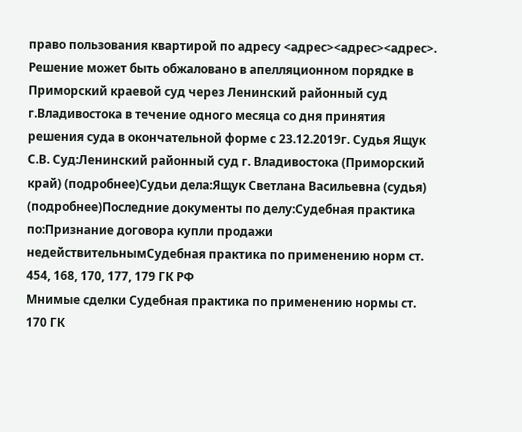право пользования квартирой по адресу <адрес><адрес><адрес>. Решение может быть обжаловано в апелляционном порядке в Приморский краевой суд через Ленинский районный суд г.Владивостока в течение одного месяца со дня принятия решения суда в окончательной форме с 23.12.2019г. Судья Ящук С.В. Суд:Ленинский районный суд г. Владивостока (Приморский край) (подробнее)Судьи дела:Ящук Светлана Васильевна (судья) (подробнее)Последние документы по делу:Судебная практика по:Признание договора купли продажи недействительнымСудебная практика по применению норм ст. 454, 168, 170, 177, 179 ГК РФ
Мнимые сделки Судебная практика по применению нормы ст. 170 ГК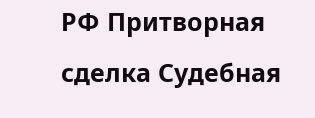РФ Притворная сделка Судебная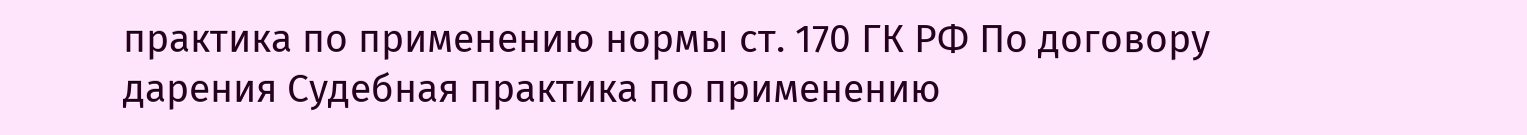практика по применению нормы ст. 170 ГК РФ По договору дарения Судебная практика по применению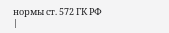нормы ст. 572 ГК РФ
|